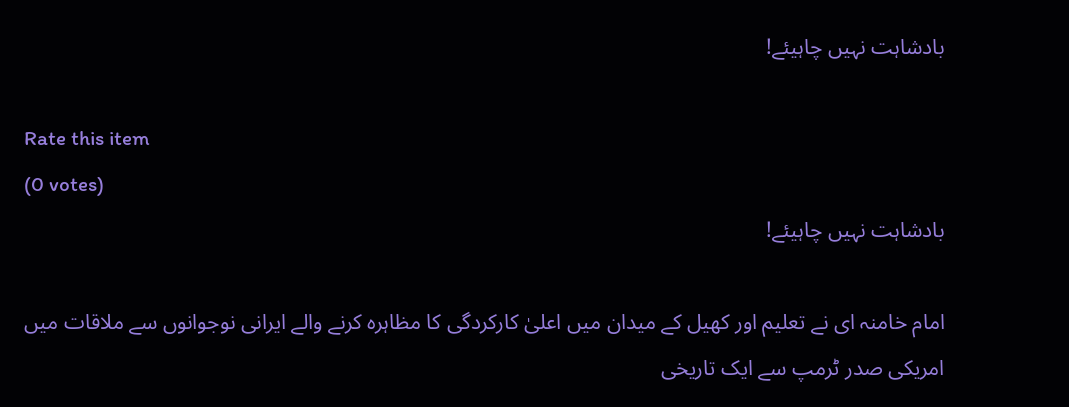بادشاہت نہیں چاہیئے!

Rate this item
(0 votes)
بادشاہت نہیں چاہیئے!

امام خامنہ ای نے تعلیم اور کھیل کے میدان میں اعلیٰ کارکردگی کا مظاہرہ کرنے والے ایرانی نوجوانوں سے ملاقات میں امریکی صدر ٹرمپ سے ایک تاریخی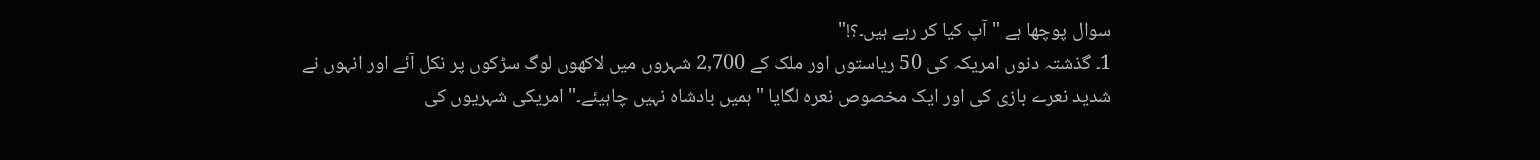سوال پوچھا ہے "آپ کیا کر رہے ہیں۔؟!"
1۔ گذشتہ دنوں امریکہ کی 50 ریاستوں اور ملک کے 2,700 شہروں میں لاکھوں لوگ سڑکوں پر نکل آئے اور انہوں نے شدید نعرے بازی کی اور ایک مخصوص نعرہ لگایا "ہمیں بادشاہ نہیں چاہیئے۔" امریکی شہریوں کی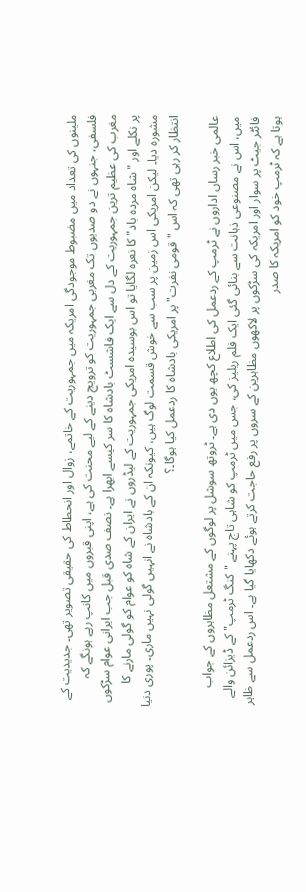ملینوں کی تعداد میں مضبوط موجودگی امریکہ میں جمہوریت کے خاتمے، زوال اور انحطاط کی حقیقی تصویر تھی۔ جدیدیت کے فلسفی، جنہوں نے دو صدیوں تک مغربی جمہوریت کو ترویج دینے کے لیے محنت کی ہے، اپنی قبروں میں کانپ رہے ہونگے کہ مغرب کی عظیم ترین جمہوریت کے دل سے ایک فاشسٹ بادشاہ کا سر کیسے ابھرا ہے۔ نصف صدی قبل جب ایرانی عوام سڑکوں پر نکلے اور "شاہ مردہ باد" کا نعرہ لگایا تو اس بوسیدہ امریکی جمہوریت کے لیڈروں نے ایران کے شاہ کو عوام کو گولی مارنے کا مشورہ دیا۔ لیکن امریکی اس زمین پر سب سے خوش قسمت لوگ ہیں، کیونکہ ان کے بادشاہ نے انہیں گولی نہیں ماری۔ پوری دنیا انتظار کر رہی تھی کہ اس "قومی نفرت" پر امریکی بادشاہ کا ردعمل کیا ہوگا۔؟

عالمی خبر رساں اداروں نے ٹرمپ کے ردعمل کی اطلاع کچھ یوں دی ہے۔ ٹروتھ سوشل پر لوگوں کے مشتعل مظاہروں کے جواب میں، اس نے مصنوعی ذہانت سے بنائی گئی ایک فلم ریلیز کی، جس میں ٹرمپ کو شاہی تاج پہنے "کنگ ٹرمپ" کے ڈیزائن والے فائٹر جیٹ پر سوار اور امریکہ کی سڑکوں پر لاکھوں مظاہرین کے سروں پر رفع حاجت کرتے ہوئے دکھایا گیا ہے۔ اس ردعمل سے ظاہر ہوتا ہے کہ ٹرمپ خود کو امریکہ کا صدر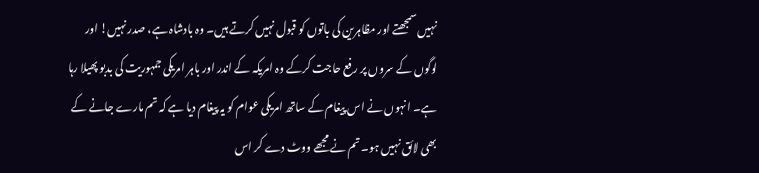نہیں سمجھتے اور مظاہرین کی باتوں کو قبول نہیں کرتے ہیں۔ وہ بادشاہ ہے، صدر نہیں! اور لوگوں کے سروں پر رفع حاجت کرکے وہ امریکہ کے اندر اور باہر امریکی جمہوریت کی بدبو پھیلا رہا ہے۔ انہوں نے اس پیغام کے ساتھ امریکی عوام کو یہ پیغام دیا ہے کہ تم مارے جانے کے بھی لائق نہیں ہو۔ تم نے مجھے ووٹ دے کر اس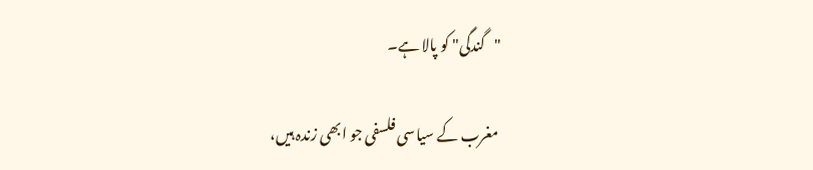"گندگی" کو پالا ہے۔

 مغرب کے سیاسی فلسفی جو ابھی زندہ ہیں،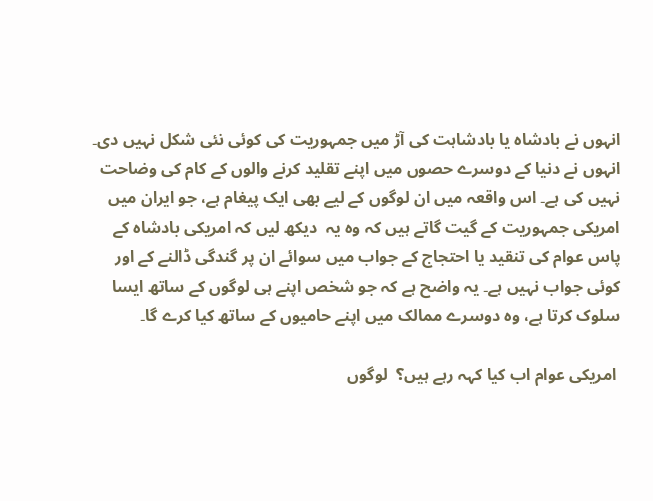انہوں نے بادشاہ یا بادشاہت کی آڑ میں جمہوریت کی کوئی نئی شکل نہیں دی۔ انہوں نے دنیا کے دوسرے حصوں میں اپنے تقلید کرنے والوں کے کام کی وضاحت نہیں کی ہے۔ اس واقعہ میں ان لوگوں کے لیے بھی ایک پیغام ہے، جو ایران میں امریکی جمہوریت کے گیت گاتے ہیں کہ وہ یہ  دیکھ لیں کہ امریکی بادشاہ کے پاس عوام کی تنقید یا احتجاج کے جواب میں سوائے ان پر گندگی ڈالنے کے اور کوئی جواب نہیں ہے۔ یہ واضح ہے کہ جو شخص اپنے ہی لوگوں کے ساتھ ایسا سلوک کرتا ہے، وہ دوسرے ممالک میں اپنے حامیوں کے ساتھ کیا کرے گا۔

 امریکی عوام اب کیا کہہ رہے ہیں؟  لوگوں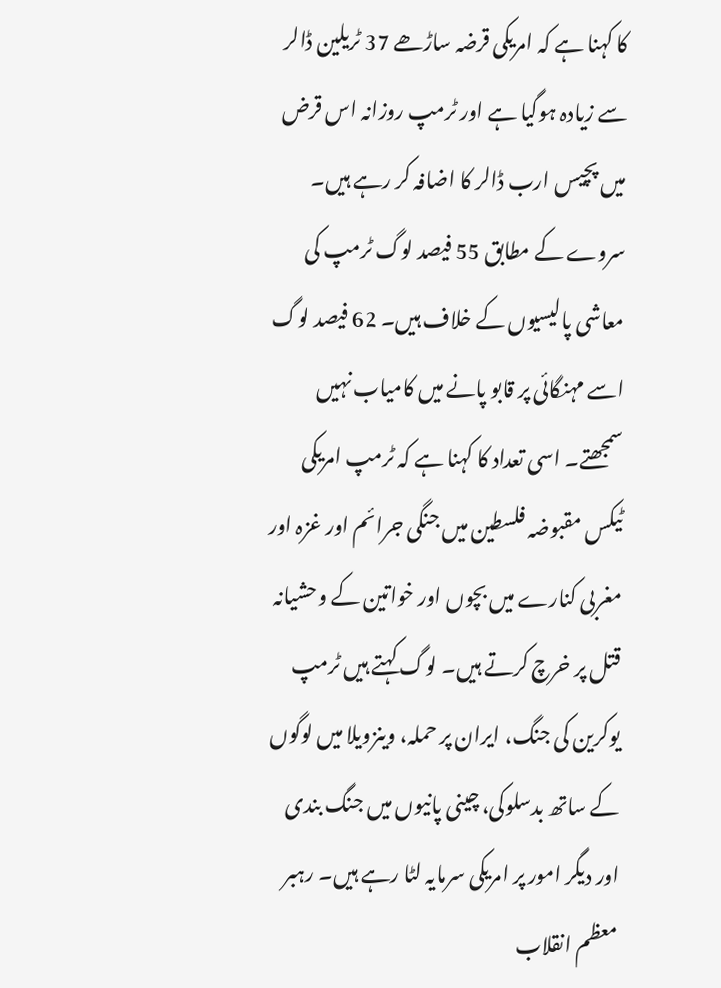کا کہنا ہے کہ امریکی قرضہ ساڑھے 37 ٹریلین ڈالر سے زیادہ ہوگیا ہے اور ٹرمپ روزانہ اس قرض میں پچیس ارب ڈالر کا اضافہ کر رہے ہیں۔ سروے کے مطابق 55 فیصد لوگ ٹرمپ کی معاشی پالیسیوں کے خلاف ہیں۔ 62 فیصد لوگ اسے مہنگائی پر قابو پانے میں کامیاب نہیں سمجھتے۔ اسی تعداد کا کہنا ہے کہ ٹرمپ امریکی ٹیکس مقبوضہ فلسطین میں جنگی جرائم اور غزہ اور مغربی کنارے میں بچوں اور خواتین کے وحشیانہ قتل پر خرچ کرتے ہیں۔ لوگ کہتے ہیں ٹرمپ یوکرین کی جنگ، ایران پر حملہ، وینزویلا میں لوگوں کے ساتھ بدسلوکی، چینی پانیوں میں جنگ بندی اور دیگر امور پر امریکی سرمایہ لٹا رہے ہیں۔ رہبر معظم انقلاب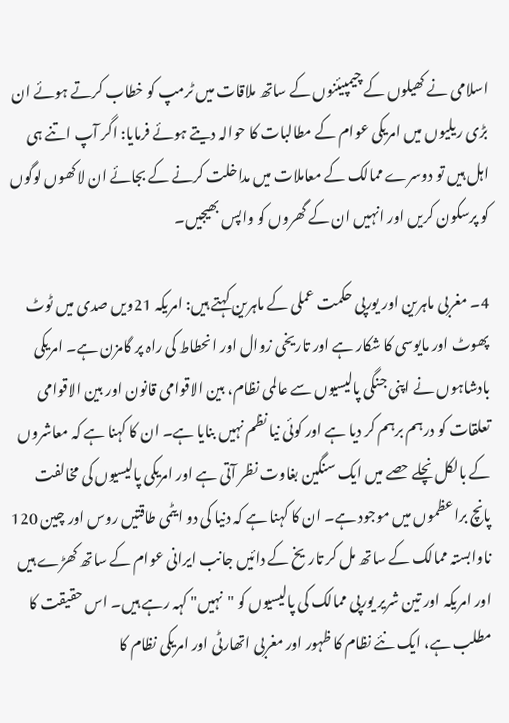اسلامی نے کھیلوں کے چیمپیئنوں کے ساتھ ملاقات میں ٹرمپ کو خطاب کرتے ہوئے ان بڑی ریلیوں میں امریکی عوام کے مطالبات کا حوالہ دیتے ہوئے فرمایا: اگر آپ اتنے ہی اہل ہیں تو دوسرے ممالک کے معاملات میں مداخلت کرنے کے بجائے ان لاکھوں لوگوں کو پرسکون کریں اور انہیں ان کے گھروں کو واپس بھیجیں۔

4۔ مغربی ماہرین اور یورپی حکمت عملی کے ماہرین کہتے ہیں: امریکہ 21ویں صدی میں ٹوٹ پھوٹ اور مایوسی کا شکار ہے اور تاریخی زوال اور انحطاط کی راہ پر گامزن ہے۔ امریکی بادشاہوں نے اپنی جنگی پالیسیوں سے عالمی نظام، بین الاقوامی قانون اور بین الاقوامی تعلقات کو درہم برہم کر دیا ہے اور کوئی نیا نظم نہیں بنایا ہے۔ ان کا کہنا ہے کہ معاشروں کے بالکل نچلے حصے میں ایک سنگین بغاوت نظر آتی ہے اور امریکی پالیسیوں کی مخالفت پانچ براعظموں میں موجود ہے۔ ان کا کہنا ہے کہ دنیا کی دو ایٹمی طاقتیں روس اور چین 120 ناوابستہ ممالک کے ساتھ مل کر تاریخ کے دائیں جانب ایرانی عوام کے ساتھ کھڑے ہیں اور امریکہ اور تین شریر یورپی ممالک کی پالیسیوں کو "نہیں" کہہ رہے ہیں۔ اس حقیقت کا مطلب ہے، ایک نئے نظام کا ظہور اور مغربی اتھارٹی اور امریکی نظام کا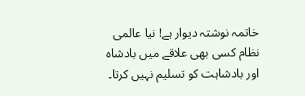خاتمہ نوشتہ دیوار ہے! نیا عالمی نظام کسی بھی علاقے میں بادشاہ اور بادشاہت کو تسلیم نہیں کرتا۔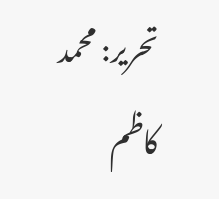تحریر: محمد کاظم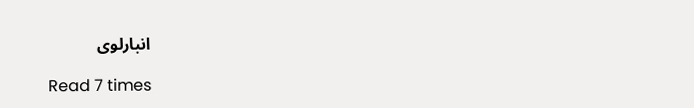انبارلوی

Read 7 times